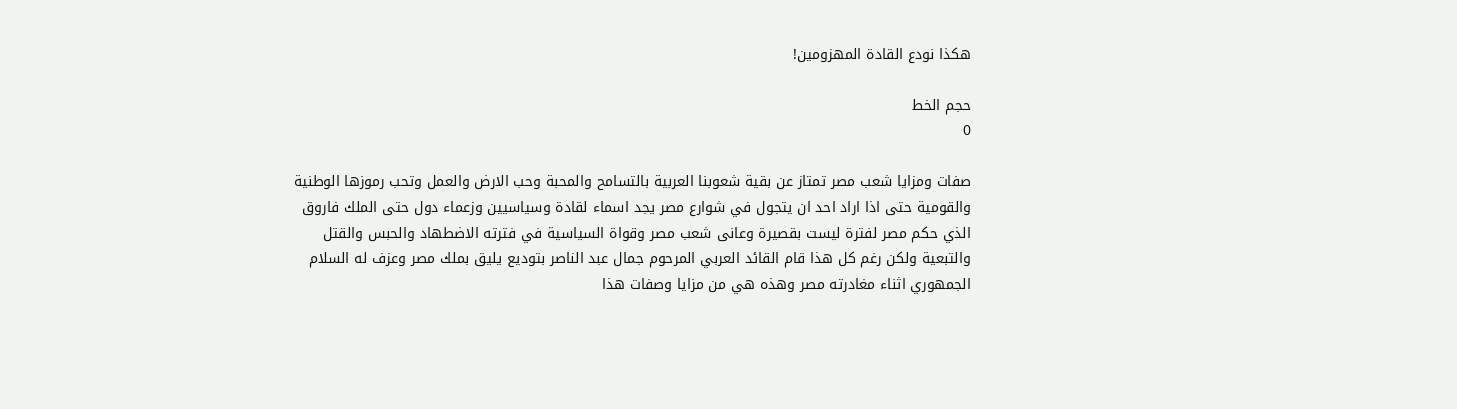هكذا نودع القادة المهزومين!

حجم الخط
0

صفات ومزايا شعب مصر تمتاز عن بقية شعوبنا العربية بالتسامح والمحبة وحب الارض والعمل وتحب رموزها الوطنية والقومية حتى اذا اراد احد ان يتجول في شوارع مصر يجد اسماء لقادة وسياسيين وزعماء دول حتى الملك فاروق الذي حكم مصر لفترة ليست بقصيرة وعانى شعب مصر وقواة السياسية في فترته الاضطهاد والحبس والقتل والتبعية ولكن رغم كل هذا قام القائد العربي المرحوم جمال عبد الناصر بتوديع يليق بملك مصر وعزف له السلام الجمهوري اثناء مغادرته مصر وهذه هي من مزايا وصفات هذا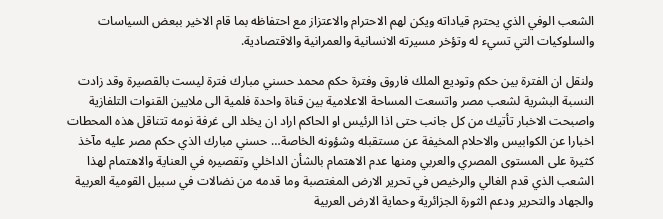الشعب الوفي الذي يحترم قياداته ويكن لهم الاحترام والاعتزاز مع احتفاظه بما قام الاخير ببعض السياسات والسلوكيات التي تسيء له وتؤخر مسيرته الانسانية والعمرانية والاقتصادية.

ولنقل ان الفترة بين حكم وتوديع الملك فاروق وفترة حكم محمد حسني مبارك فترة ليست بالقصيرة وقد زادت النسبة البشرية لشعب مصر واتسعت المساحة الاعلامية بين قناة واحدة فلمية الى ملايين القنوات التلفازية واصبحت الاخبار تأتيك من كل جانب حتى اذا الرئيس او الحاكم اراد ان يخلد الى غرفة نومه تتناقل هذه المحطات اخبارا عن الكوابيس والاحلام المخيفة عن مستقبله وشؤونه الخاصة… حسني مبارك الذي حكم مصر عليه مآخذ كثيرة على المستوى المصري والعربي ومنها عدم الاهتمام بالشأن الداخلي وتقصيره في العناية والاهتمام لهذا الشعب الذي قدم الغالي والرخيص في تحرير الارض المغتصبة وما قدمه من نضالات في سبيل القومية العربية والجهاد والتحرير ودعم الثورة الجزائرية وحماية الارض العربية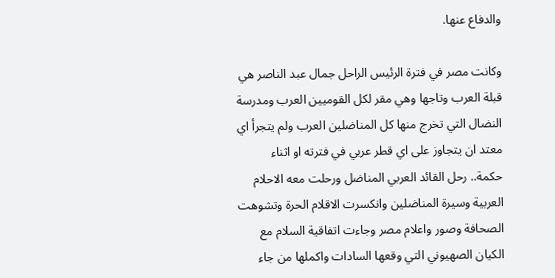والدفاع عنها.

وكانت مصر في فترة الرئيس الراحل جمال عبد الناصر هي قبلة العرب وتاجها وهي مقر لكل القوميين العرب ومدرسة النضال التي تخرج منها كل المناضلين العرب ولم يتجرأ اي معتد ان يتجاوز على اي قطر عربي في فترته او اثناء حكمة.. رحل القائد العربي المناضل ورحلت معه الاحلام العربية وسيرة المناضلين وانكسرت الاقلام الحرة وتشوهت الصحافة وصور واعلام مصر وجاءت اتفاقية السلام مع الكيان الصهيوني التي وقعها السادات واكملها من جاء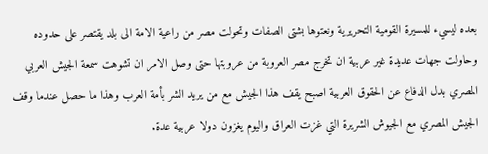بعده ليسيء للمسيرة القومية التحريرية ونعتوها بشتى الصفات وتحولت مصر من راعية الامة الى بلد يقتصر على حدوده وحاولت جهات عديدة غير عربية ان تخرج مصر العروبة من عروبتها حتى وصل الامر ان تشوهت سمعة الجيش العربي المصري بدل الدفاع عن الحقوق العربية اصبح يقف هذا الجيش مع من يريد الشر بأمة العرب وهذا ما حصل عندما وقف الجيش المصري مع الجيوش الشريرة التي غزت العراق واليوم يغزون دولا عربية عدة.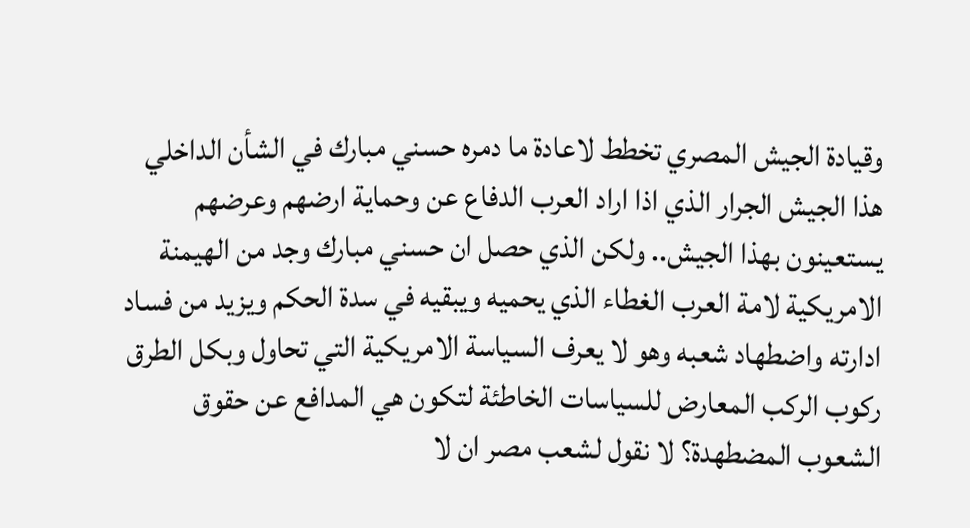وقيادة الجيش المصري تخطط لاعادة ما دمره حسني مبارك في الشأن الداخلي هذا الجيش الجرار الذي اذا اراد العرب الدفاع عن وحماية ارضهم وعرضهم يستعينون بهذا الجيش.. ولكن الذي حصل ان حسني مبارك وجد من الهيمنة الامريكية لامة العرب الغطاء الذي يحميه ويبقيه في سدة الحكم ويزيد من فساد ادارته واضطهاد شعبه وهو لا يعرف السياسة الامريكية التي تحاول وبكل الطرق ركوب الركب المعارض للسياسات الخاطئة لتكون هي المدافع عن حقوق الشعوب المضطهدة؟ لا نقول لشعب مصر ان لا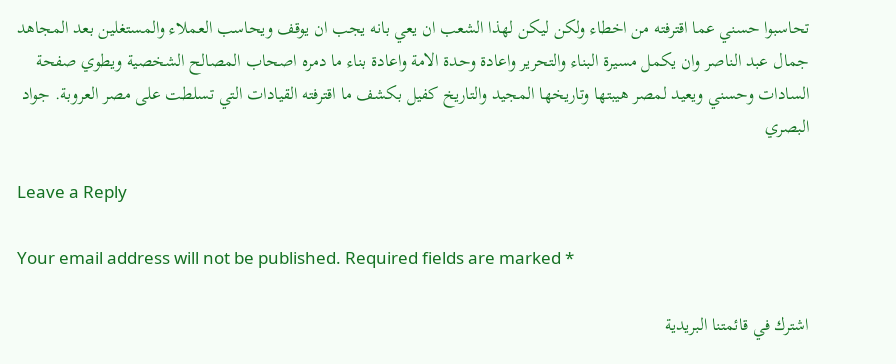تحاسبوا حسني عما اقترفته من اخطاء ولكن ليكن لهذا الشعب ان يعي بانه يجب ان يوقف ويحاسب العملاء والمستغلين بعد المجاهد جمال عبد الناصر وان يكمل مسيرة البناء والتحرير واعادة وحدة الامة واعادة بناء ما دمره اصحاب المصالح الشخصية ويطوي صفحة السادات وحسني ويعيد لمصر هيبتها وتاريخها المجيد والتاريخ كفيل بكشف ما اقترفته القيادات التي تسلطت على مصر العروبة. جواد البصري

Leave a Reply

Your email address will not be published. Required fields are marked *

اشترك في قائمتنا البريدية